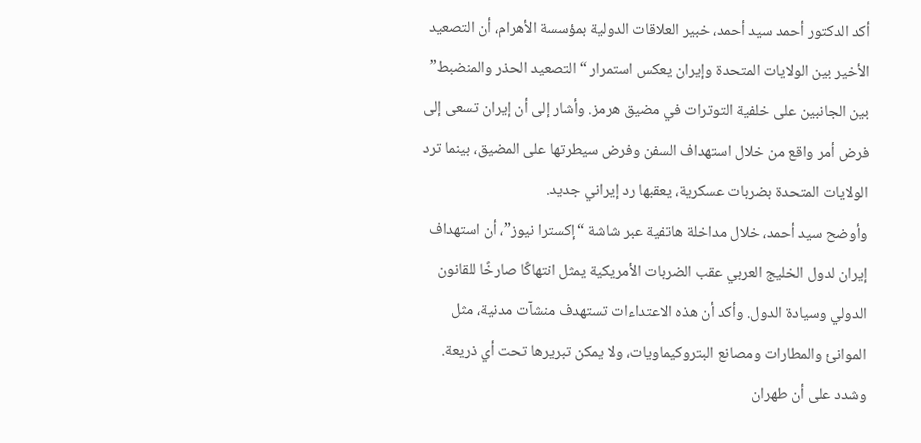أكد الدكتور أحمد سيد أحمد، خبير العلاقات الدولية بمؤسسة الأهرام، أن التصعيد الأخير بين الولايات المتحدة وإيران يعكس استمرار “التصعيد الحذر والمنضبط” بين الجانبين على خلفية التوترات في مضيق هرمز. وأشار إلى أن إيران تسعى إلى فرض أمر واقع من خلال استهداف السفن وفرض سيطرتها على المضيق، بينما ترد الولايات المتحدة بضربات عسكرية، يعقبها رد إيراني جديد.
وأوضح سيد أحمد، خلال مداخلة هاتفية عبر شاشة “إكسترا نيوز”، أن استهداف إيران لدول الخليج العربي عقب الضربات الأمريكية يمثل انتهاكًا صارخًا للقانون الدولي وسيادة الدول. وأكد أن هذه الاعتداءات تستهدف منشآت مدنية، مثل الموانئ والمطارات ومصانع البتروكيماويات، ولا يمكن تبريرها تحت أي ذريعة. وشدد على أن طهران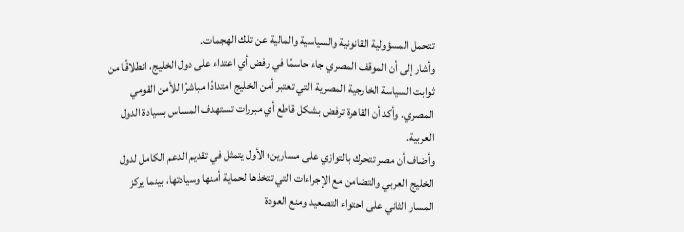تتحمل المسؤولية القانونية والسياسية والمالية عن تلك الهجمات.
وأشار إلى أن الموقف المصري جاء حاسمًا في رفض أي اعتداء على دول الخليج، انطلاقًا من ثوابت السياسة الخارجية المصرية التي تعتبر أمن الخليج امتدادًا مباشرًا للأمن القومي المصري. وأكد أن القاهرة ترفض بشكل قاطع أي مبررات تستهدف المساس بسيادة الدول العربية.
وأضاف أن مصر تتحرك بالتوازي على مسارين؛ الأول يتمثل في تقديم الدعم الكامل لدول الخليج العربي والتضامن مع الإجراءات التي تتخذها لحماية أمنها وسيادتها، بينما يركز المسار الثاني على احتواء التصعيد ومنع العودة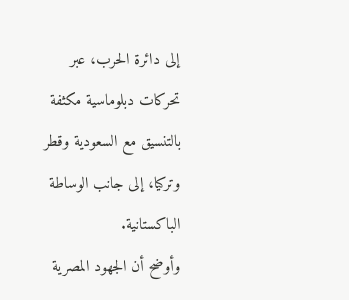إلى دائرة الحرب، عبر تحركات دبلوماسية مكثفة بالتنسيق مع السعودية وقطر وتركيا، إلى جانب الوساطة الباكستانية.
وأوضح أن الجهود المصرية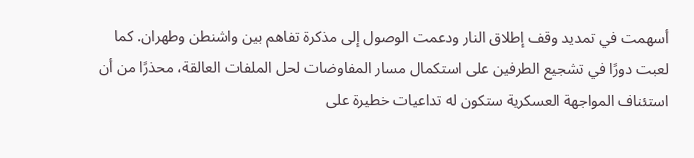أسهمت في تمديد وقف إطلاق النار ودعمت الوصول إلى مذكرة تفاهم بين واشنطن وطهران. كما لعبت دورًا في تشجيع الطرفين على استكمال مسار المفاوضات لحل الملفات العالقة، محذرًا من أن استئناف المواجهة العسكرية ستكون له تداعيات خطيرة على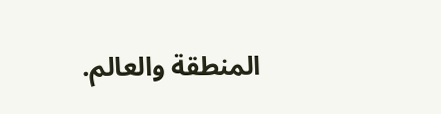المنطقة والعالم.